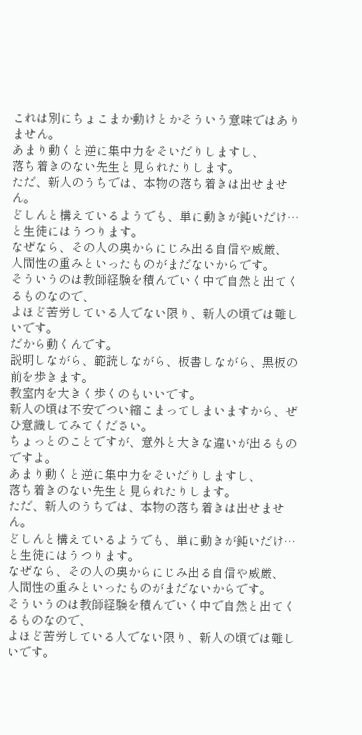これは別にちょこまか動けとかそういう意味ではありません。
あまり動くと逆に集中力をそいだりしますし、
落ち着きのない先生と見られたりします。
ただ、新人のうちでは、本物の落ち着きは出せません。
どしんと構えているようでも、単に動きが鈍いだけ…と生徒にはうつります。
なぜなら、その人の奥からにじみ出る自信や威厳、
人間性の重みといったものがまだないからです。
そういうのは教師経験を積んでいく中で自然と出てくるものなので、
よほど苦労している人でない限り、新人の頃では難しいです。
だから動くんです。
説明しながら、範読しながら、板書しながら、黒板の前を歩きます。
教室内を大きく歩くのもいいです。
新人の頃は不安でつい縮こまってしまいますから、ぜひ意識してみてください。
ちょっとのことですが、意外と大きな違いが出るものですよ。
あまり動くと逆に集中力をそいだりしますし、
落ち着きのない先生と見られたりします。
ただ、新人のうちでは、本物の落ち着きは出せません。
どしんと構えているようでも、単に動きが鈍いだけ…と生徒にはうつります。
なぜなら、その人の奥からにじみ出る自信や威厳、
人間性の重みといったものがまだないからです。
そういうのは教師経験を積んでいく中で自然と出てくるものなので、
よほど苦労している人でない限り、新人の頃では難しいです。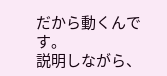だから動くんです。
説明しながら、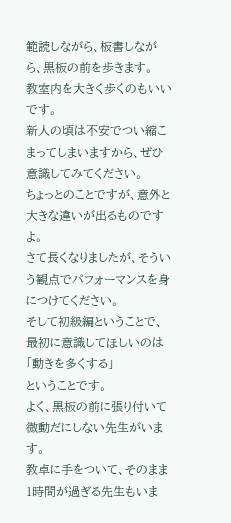範読しながら、板書しながら、黒板の前を歩きます。
教室内を大きく歩くのもいいです。
新人の頃は不安でつい縮こまってしまいますから、ぜひ意識してみてください。
ちょっとのことですが、意外と大きな違いが出るものですよ。
さて長くなりましたが、そういう観点でパフォーマンスを身につけてください。
そして初級編ということで、最初に意識してほしいのは
「動きを多くする」
ということです。
よく、黒板の前に張り付いて微動だにしない先生がいます。
教卓に手をついて、そのまま1時間が過ぎる先生もいま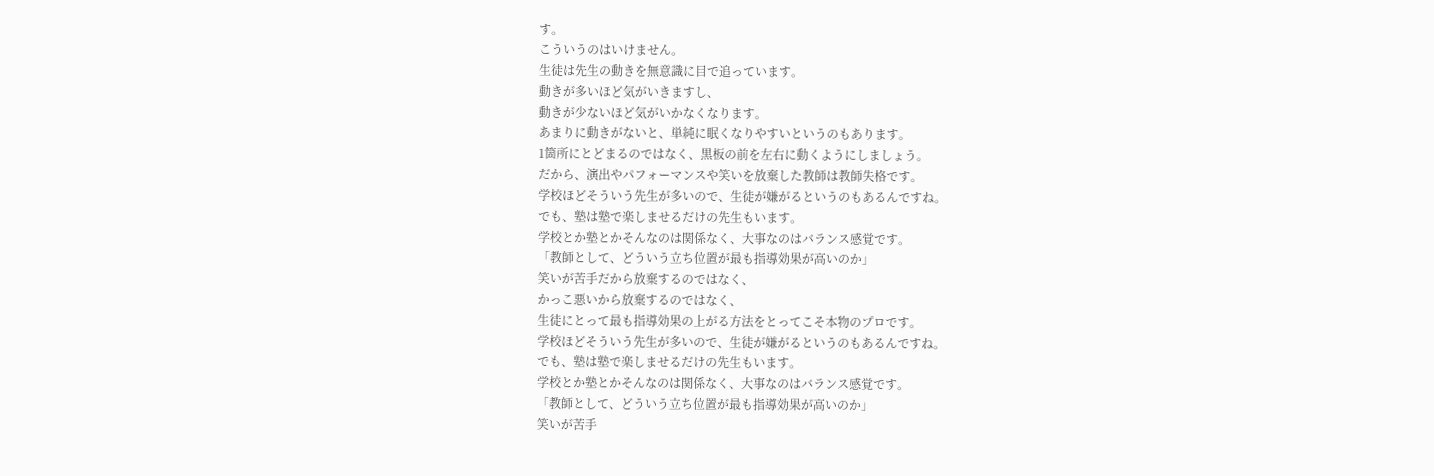す。
こういうのはいけません。
生徒は先生の動きを無意識に目で追っています。
動きが多いほど気がいきますし、
動きが少ないほど気がいかなくなります。
あまりに動きがないと、単純に眠くなりやすいというのもあります。
1箇所にとどまるのではなく、黒板の前を左右に動くようにしましょう。
だから、演出やパフォーマンスや笑いを放棄した教師は教師失格です。
学校ほどそういう先生が多いので、生徒が嫌がるというのもあるんですね。
でも、塾は塾で楽しませるだけの先生もいます。
学校とか塾とかそんなのは関係なく、大事なのはバランス感覚です。
「教師として、どういう立ち位置が最も指導効果が高いのか」
笑いが苦手だから放棄するのではなく、
かっこ悪いから放棄するのではなく、
生徒にとって最も指導効果の上がる方法をとってこそ本物のプロです。
学校ほどそういう先生が多いので、生徒が嫌がるというのもあるんですね。
でも、塾は塾で楽しませるだけの先生もいます。
学校とか塾とかそんなのは関係なく、大事なのはバランス感覚です。
「教師として、どういう立ち位置が最も指導効果が高いのか」
笑いが苦手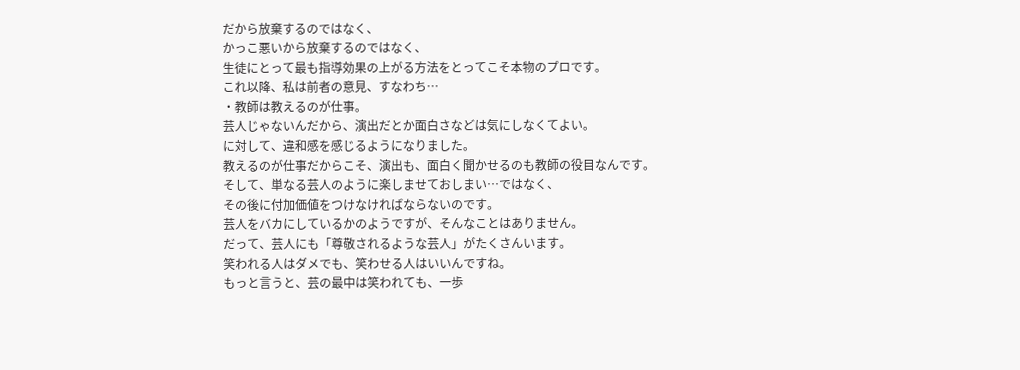だから放棄するのではなく、
かっこ悪いから放棄するのではなく、
生徒にとって最も指導効果の上がる方法をとってこそ本物のプロです。
これ以降、私は前者の意見、すなわち…
・教師は教えるのが仕事。
芸人じゃないんだから、演出だとか面白さなどは気にしなくてよい。
に対して、違和感を感じるようになりました。
教えるのが仕事だからこそ、演出も、面白く聞かせるのも教師の役目なんです。
そして、単なる芸人のように楽しませておしまい…ではなく、
その後に付加価値をつけなければならないのです。
芸人をバカにしているかのようですが、そんなことはありません。
だって、芸人にも「尊敬されるような芸人」がたくさんいます。
笑われる人はダメでも、笑わせる人はいいんですね。
もっと言うと、芸の最中は笑われても、一歩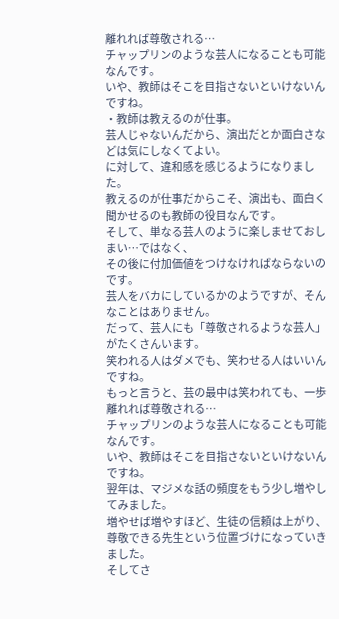離れれば尊敬される…
チャップリンのような芸人になることも可能なんです。
いや、教師はそこを目指さないといけないんですね。
・教師は教えるのが仕事。
芸人じゃないんだから、演出だとか面白さなどは気にしなくてよい。
に対して、違和感を感じるようになりました。
教えるのが仕事だからこそ、演出も、面白く聞かせるのも教師の役目なんです。
そして、単なる芸人のように楽しませておしまい…ではなく、
その後に付加価値をつけなければならないのです。
芸人をバカにしているかのようですが、そんなことはありません。
だって、芸人にも「尊敬されるような芸人」がたくさんいます。
笑われる人はダメでも、笑わせる人はいいんですね。
もっと言うと、芸の最中は笑われても、一歩離れれば尊敬される…
チャップリンのような芸人になることも可能なんです。
いや、教師はそこを目指さないといけないんですね。
翌年は、マジメな話の頻度をもう少し増やしてみました。
増やせば増やすほど、生徒の信頼は上がり、
尊敬できる先生という位置づけになっていきました。
そしてさ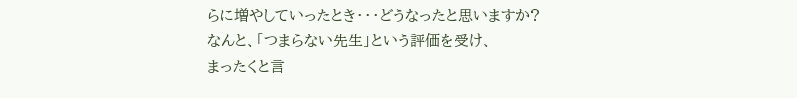らに増やしていったとき・・・どうなったと思いますか?
なんと、「つまらない先生」という評価を受け、
まったくと言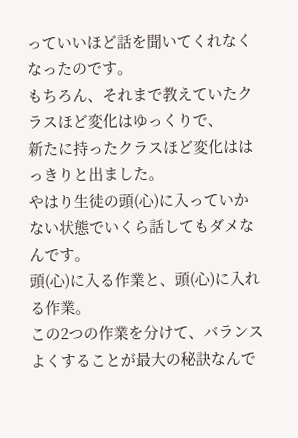っていいほど話を聞いてくれなくなったのです。
もちろん、それまで教えていたクラスほど変化はゆっくりで、
新たに持ったクラスほど変化ははっきりと出ました。
やはり生徒の頭(心)に入っていかない状態でいくら話してもダメなんです。
頭(心)に入る作業と、頭(心)に入れる作業。
この2つの作業を分けて、バランスよくすることが最大の秘訣なんで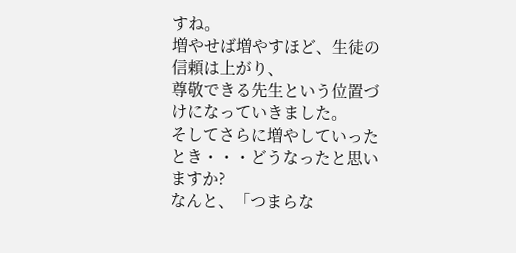すね。
増やせば増やすほど、生徒の信頼は上がり、
尊敬できる先生という位置づけになっていきました。
そしてさらに増やしていったとき・・・どうなったと思いますか?
なんと、「つまらな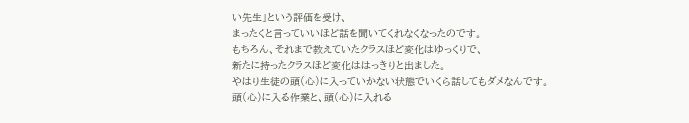い先生」という評価を受け、
まったくと言っていいほど話を聞いてくれなくなったのです。
もちろん、それまで教えていたクラスほど変化はゆっくりで、
新たに持ったクラスほど変化ははっきりと出ました。
やはり生徒の頭(心)に入っていかない状態でいくら話してもダメなんです。
頭(心)に入る作業と、頭(心)に入れる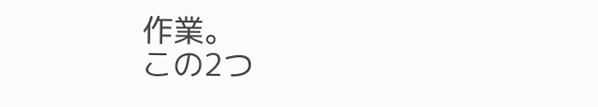作業。
この2つ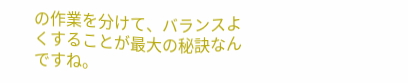の作業を分けて、バランスよくすることが最大の秘訣なんですね。